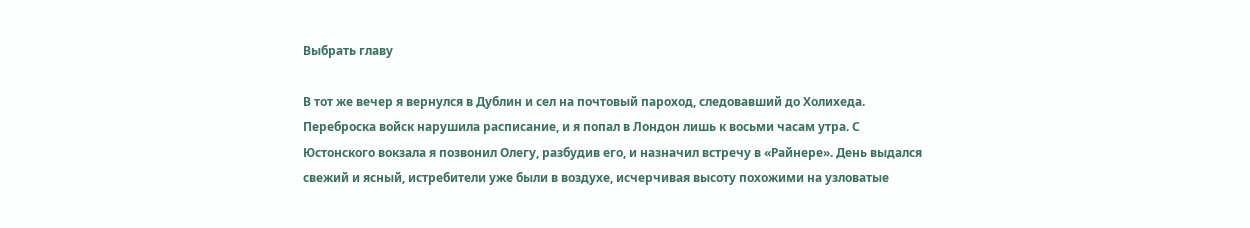Выбрать главу

В тот же вечер я вернулся в Дублин и сел на почтовый пароход, следовавший до Холихеда. Переброска войск нарушила расписание, и я попал в Лондон лишь к восьми часам утра. С Юстонского вокзала я позвонил Олегу, разбудив его, и назначил встречу в «Райнере». День выдался свежий и ясный, истребители уже были в воздухе, исчерчивая высоту похожими на узловатые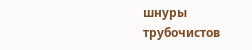шнуры трубочистов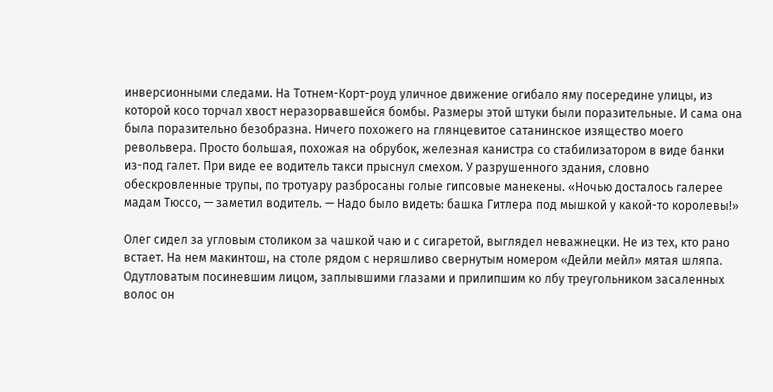инверсионными следами. На Тотнем-Корт-роуд уличное движение огибало яму посередине улицы, из которой косо торчал хвост неразорвавшейся бомбы. Размеры этой штуки были поразительные. И сама она была поразительно безобразна. Ничего похожего на глянцевитое сатанинское изящество моего револьвера. Просто большая, похожая на обрубок, железная канистра со стабилизатором в виде банки из-под галет. При виде ее водитель такси прыснул смехом. У разрушенного здания, словно обескровленные трупы, по тротуару разбросаны голые гипсовые манекены. «Ночью досталось галерее мадам Тюссо, — заметил водитель. — Надо было видеть: башка Гитлера под мышкой у какой-то королевы!»

Олег сидел за угловым столиком за чашкой чаю и с сигаретой, выглядел неважнецки. Не из тех, кто рано встает. На нем макинтош, на столе рядом с неряшливо свернутым номером «Дейли мейл» мятая шляпа. Одутловатым посиневшим лицом, заплывшими глазами и прилипшим ко лбу треугольником засаленных волос он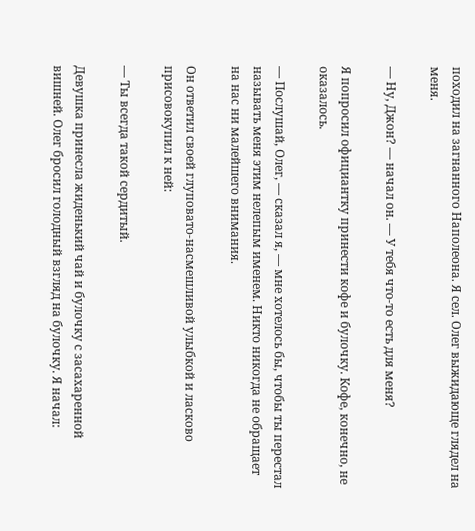походил на загнанного Наполеона. Я сел. Олег выжидающе глядел на меня.

— Ну, Джон? — начал он. — У тебя что-то есть для меня?

Я попросил официантку принести кофе и булочку. Кофе, конечно, не оказалось.

— Послушай, Олег, — сказал я, — мне хотелось бы, чтобы ты перестал называть меня этим нелепым именем. Никто никогда не обращает на нас ни малейшего внимания.

Он ответил своей глуповато-насмешливой улыбкой и ласково присовокупил к ней:

— Ты всегда такой сердитый.

Девушка принесла жиденький чай и булочку с засахаренной вишней. Олег бросил голодный взгляд на булочку. Я начал: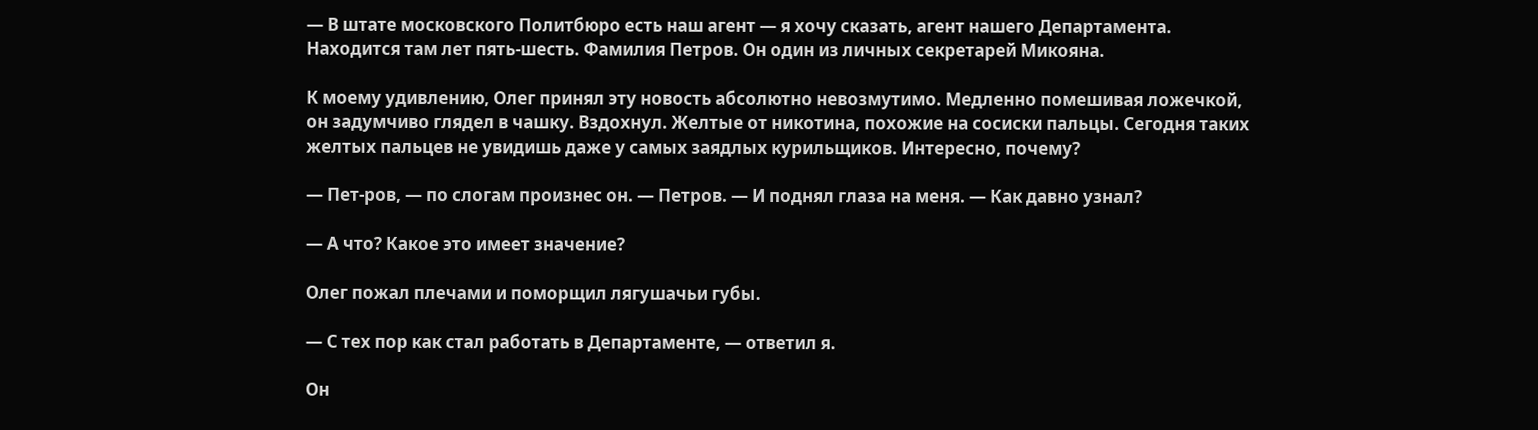— В штате московского Политбюро есть наш агент — я хочу сказать, агент нашего Департамента. Находится там лет пять-шесть. Фамилия Петров. Он один из личных секретарей Микояна.

К моему удивлению, Олег принял эту новость абсолютно невозмутимо. Медленно помешивая ложечкой, он задумчиво глядел в чашку. Вздохнул. Желтые от никотина, похожие на сосиски пальцы. Сегодня таких желтых пальцев не увидишь даже у самых заядлых курильщиков. Интересно, почему?

— Пет-ров, — по слогам произнес он. — Петров. — И поднял глаза на меня. — Как давно узнал?

— А что? Какое это имеет значение?

Олег пожал плечами и поморщил лягушачьи губы.

— С тех пор как стал работать в Департаменте, — ответил я.

Он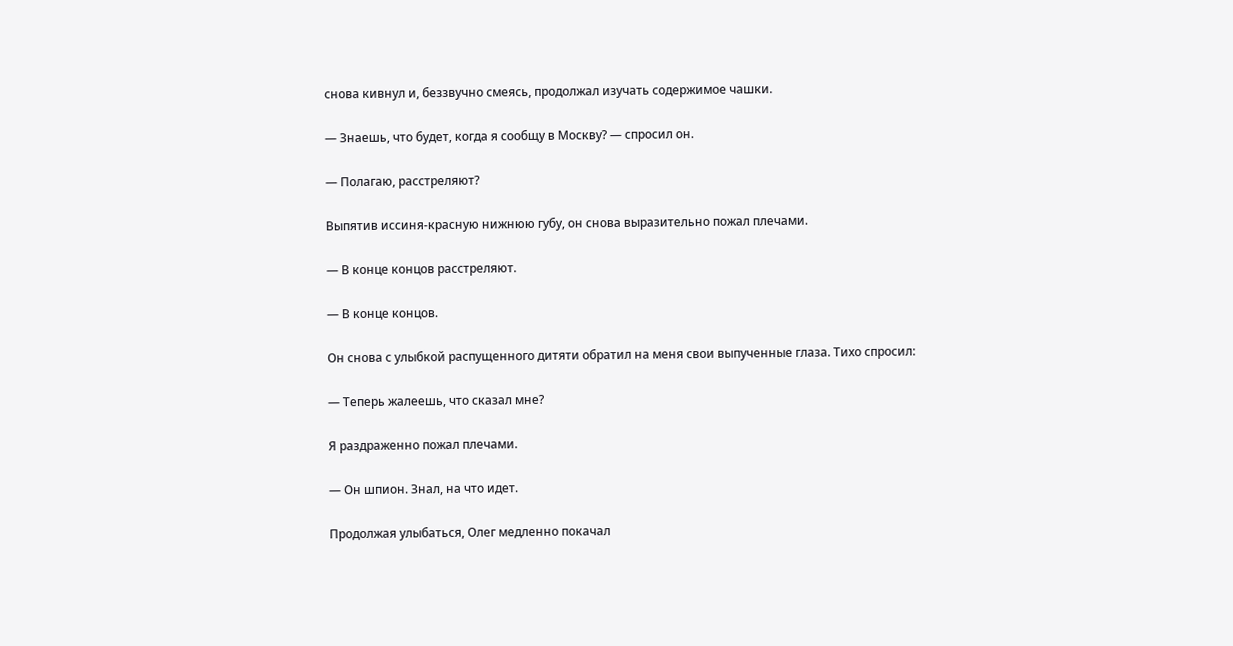снова кивнул и, беззвучно смеясь, продолжал изучать содержимое чашки.

— Знаешь, что будет, когда я сообщу в Москву? — спросил он.

— Полагаю, расстреляют?

Выпятив иссиня-красную нижнюю губу, он снова выразительно пожал плечами.

— В конце концов расстреляют.

— В конце концов.

Он снова с улыбкой распущенного дитяти обратил на меня свои выпученные глаза. Тихо спросил:

— Теперь жалеешь, что сказал мне?

Я раздраженно пожал плечами.

— Он шпион. Знал, на что идет.

Продолжая улыбаться, Олег медленно покачал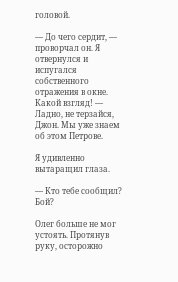головой.

— До чего сердит, — проворчал он. Я отвернулся и испугался собственного отражения в окне. Какой взгляд! — Ладно, не терзайся, Джон. Мы уже знаем об этом Петрове.

Я удивленно вытаращил глаза.

— Кто тебе сообщил? Бой?

Олег больше не мог устоять. Протянув руку, осторожно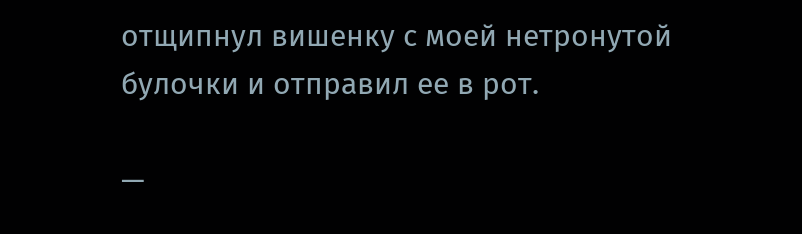отщипнул вишенку с моей нетронутой булочки и отправил ее в рот.

—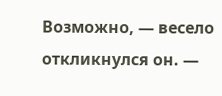Возможно, — весело откликнулся он. —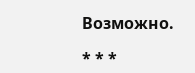Возможно.

* * *